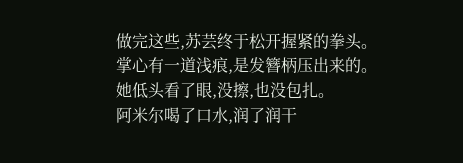做完这些,苏芸终于松开握紧的拳头。掌心有一道浅痕,是发簪柄压出来的。她低头看了眼,没擦,也没包扎。
阿米尔喝了口水,润了润干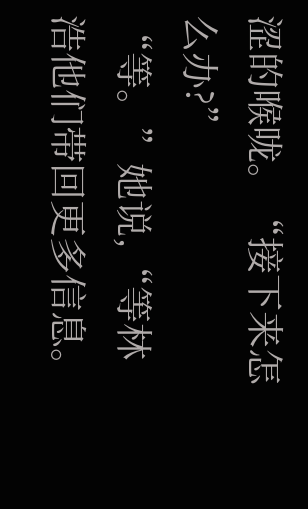涩的喉咙。“接下来怎么办?”
“等。”她说,“等林浩他们带回更多信息。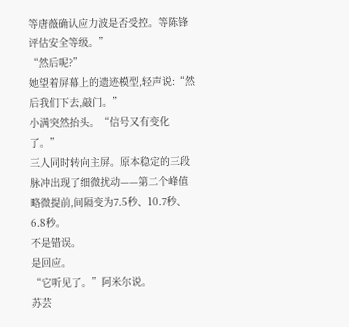等唐薇确认应力波是否受控。等陈锋评估安全等级。”
“然后呢?”
她望着屏幕上的遗迹模型,轻声说:“然后我们下去,敲门。”
小满突然抬头。“信号又有变化了。”
三人同时转向主屏。原本稳定的三段脉冲出现了细微扰动——第二个峰值略微提前,间隔变为7.5秒、10.7秒、6.8秒。
不是错误。
是回应。
“它听见了。”阿米尔说。
苏芸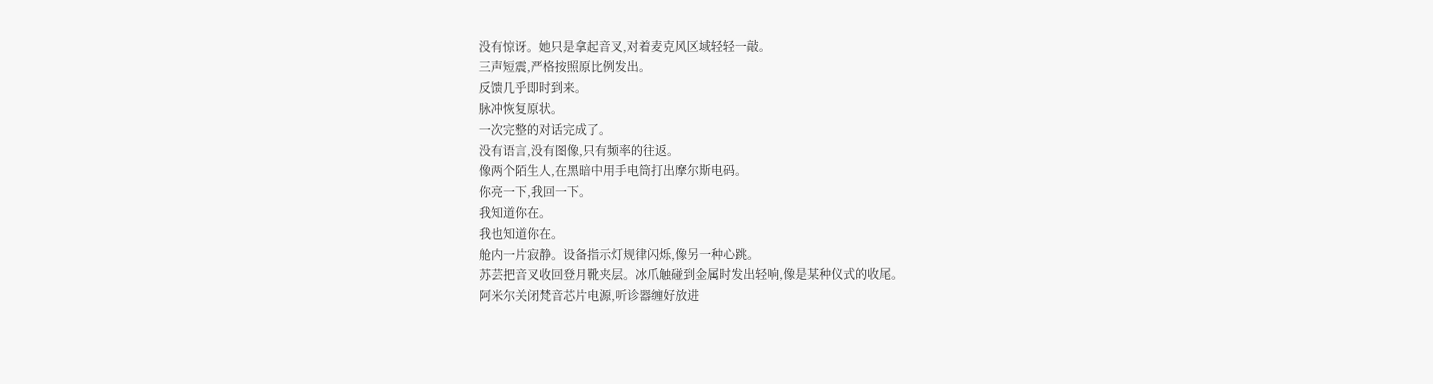没有惊讶。她只是拿起音叉,对着麦克风区域轻轻一敲。
三声短震,严格按照原比例发出。
反馈几乎即时到来。
脉冲恢复原状。
一次完整的对话完成了。
没有语言,没有图像,只有频率的往返。
像两个陌生人,在黑暗中用手电筒打出摩尔斯电码。
你亮一下,我回一下。
我知道你在。
我也知道你在。
舱内一片寂静。设备指示灯规律闪烁,像另一种心跳。
苏芸把音叉收回登月靴夹层。冰爪触碰到金属时发出轻响,像是某种仪式的收尾。
阿米尔关闭梵音芯片电源,听诊器缠好放进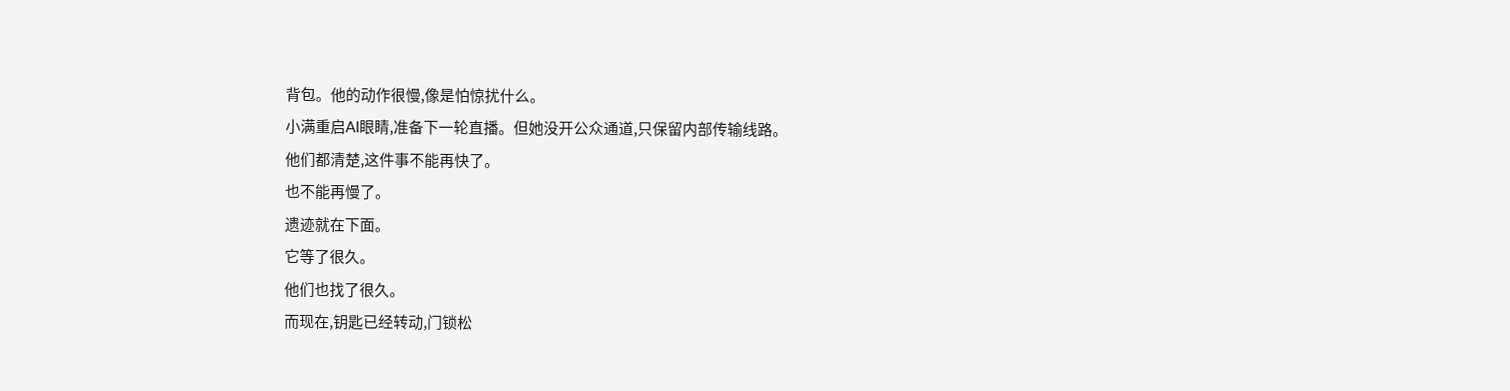背包。他的动作很慢,像是怕惊扰什么。
小满重启AI眼睛,准备下一轮直播。但她没开公众通道,只保留内部传输线路。
他们都清楚,这件事不能再快了。
也不能再慢了。
遗迹就在下面。
它等了很久。
他们也找了很久。
而现在,钥匙已经转动,门锁松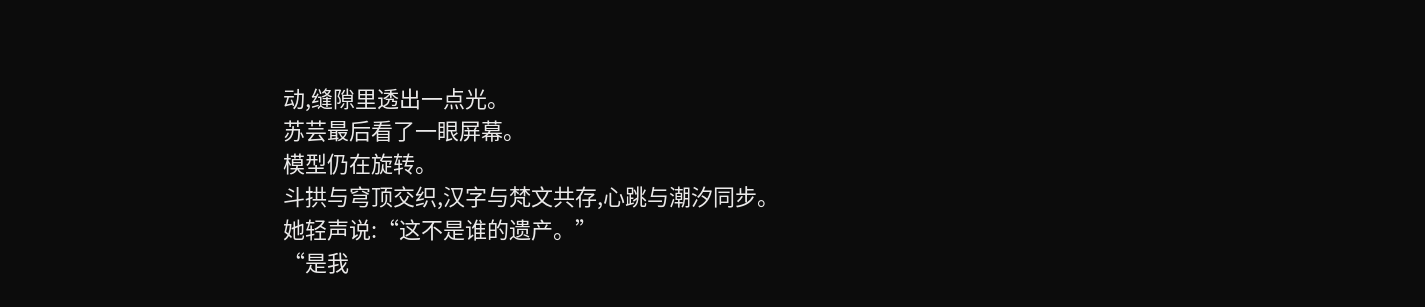动,缝隙里透出一点光。
苏芸最后看了一眼屏幕。
模型仍在旋转。
斗拱与穹顶交织,汉字与梵文共存,心跳与潮汐同步。
她轻声说:“这不是谁的遗产。”
“是我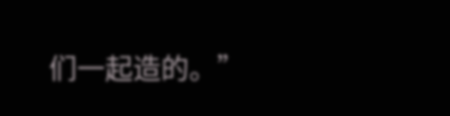们一起造的。”